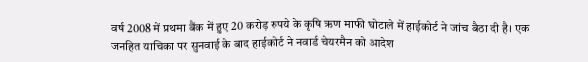वर्ष 2008 में प्रथमा बैंक में हुए 20 करोड़ रुपये के कृषि ऋण माफी घोटाले में हाईकोर्ट ने जांच बैठा दी है। एक जनहित याचिका पर सुनवाई के बाद हाईकोर्ट ने नवार्ड चेयरमैन को आदेश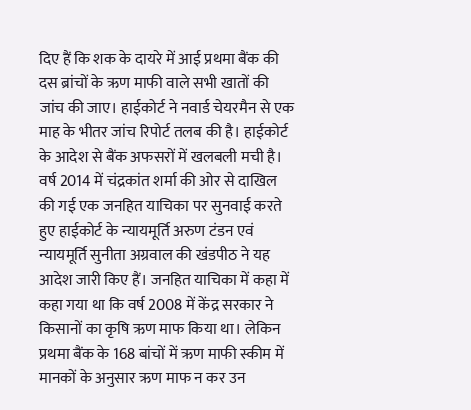दिए हैं कि शक के दायरे में आई प्रथमा बैंक की दस ब्रांचों के ऋण माफी वाले सभी खातों की जांच की जाए। हाईकोर्ट ने नवार्ड चेयरमैन से एक माह के भीतर जांच रिपोर्ट तलब की है। हाईकोर्ट के आदेश से बैंक अफसरों में खलबली मची है।
वर्ष 2014 में चंद्रकांत शर्मा की ओर से दाखिल की गई एक जनहित याचिका पर सुनवाई करते हुए हाईकोर्ट के न्यायमूर्ति अरुण टंडन एवं न्यायमूर्ति सुनीता अग्रवाल की खंडपीठ ने यह आदेश जारी किए हैं। जनहित याचिका में कहा में कहा गया था कि वर्ष 2008 में केंद्र सरकार ने किसानों का कृषि ऋण माफ किया था। लेकिन प्रथमा बैंक के 168 बांचों में ऋण माफी स्कीम में मानकों के अनुसार ऋण माफ न कर उन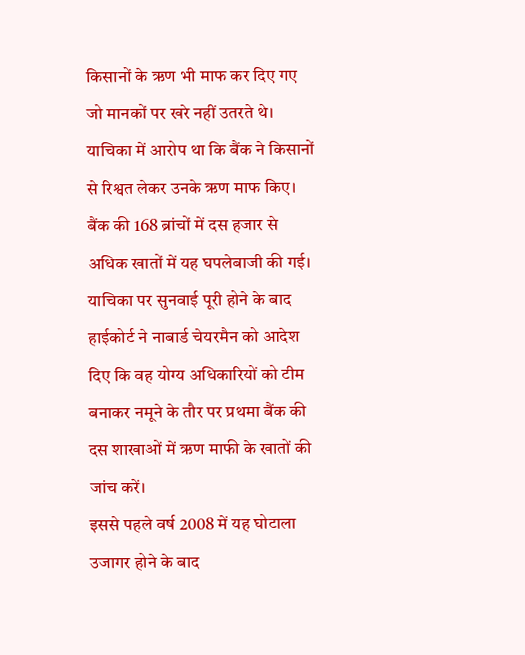किसानों के ऋण भी माफ कर दिए गए जो मानकों पर खरे नहीं उतरते थे।
याचिका में आरोप था कि बैंक ने किसानों से रिश्वत लेकर उनके ऋण माफ किए। बैंक की 168 ब्रांचों में दस हजार से अधिक खातों में यह घपलेबाजी की गई। याचिका पर सुनवाई पूरी होने के बाद हाईकोर्ट ने नाबार्ड चेयरमैन को आदेश दिए कि वह योग्य अधिकारियों को टीम बनाकर नमूने के तौर पर प्रथमा बैंक की दस शाखाओं में ऋण माफी के खातों की जांच करें।
इससे पहले वर्ष 2008 में यह घोटाला उजागर होने के बाद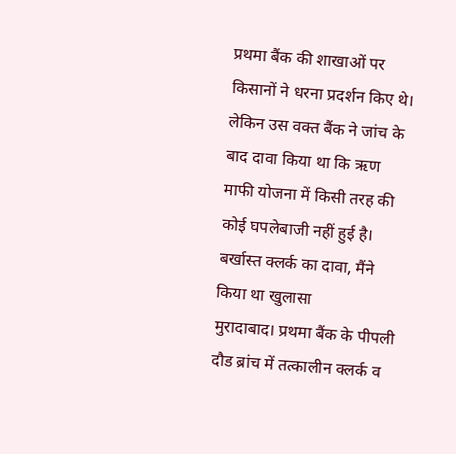प्रथमा बैंक की शाखाओं पर किसानों ने धरना प्रदर्शन किए थे। लेकिन उस वक्त बैंक ने जांच के बाद दावा किया था कि ऋण माफी योजना में किसी तरह की कोई घपलेबाजी नहीं हुई है।
बर्खास्त क्लर्क का दावा, मैंने किया था खुलासा
मुरादाबाद। प्रथमा बैंक के पीपली दौड ब्रांच में तत्कालीन क्लर्क व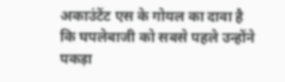अकाउंटेंट एस के गोयल का दावा है कि घपलेबाजी को सबसे पहले उन्होंने पकड़ा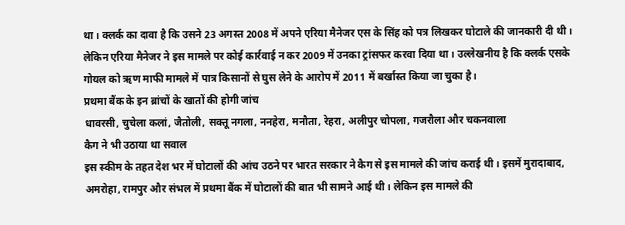था। क्लर्क का दावा है कि उसने 23 अगस्त 2008 में अपने एरिया मैनेजर एस के सिंह को पत्र लिखकर घोटाले की जानकारी दी थी। लेकिन एरिया मैनेजर ने इस मामले पर कोई कार्रवाई न कर 2009 में उनका ट्रांसफर करवा दिया था। उल्लेखनीय है कि क्लर्क एसके गोयल को ऋण माफी मामले में पात्र किसानों से घुस लेने के आरोप में 2011 में बर्खास्त किया जा चुका है।
प्रथमा बैंक के इन ब्रांचों के खातों की होगी जांच
धावरसी, चुचेला कलां, जैतोली, सक्तू नगला, ननहेरा, मनौता, रेहरा, अलीपुर चोपला, गजरौला और चकनवाला
कैग ने भी उठाया था सवाल
इस स्कीम के तहत देश भर में घोटालों की आंच उठने पर भारत सरकार ने कैग से इस मामले की जांच कराई थी। इसमें मुरादाबाद, अमरोहा, रामपुर और संभल में प्रथमा बैंक में घोटालों की बात भी सामने आई थी। लेकिन इस मामले की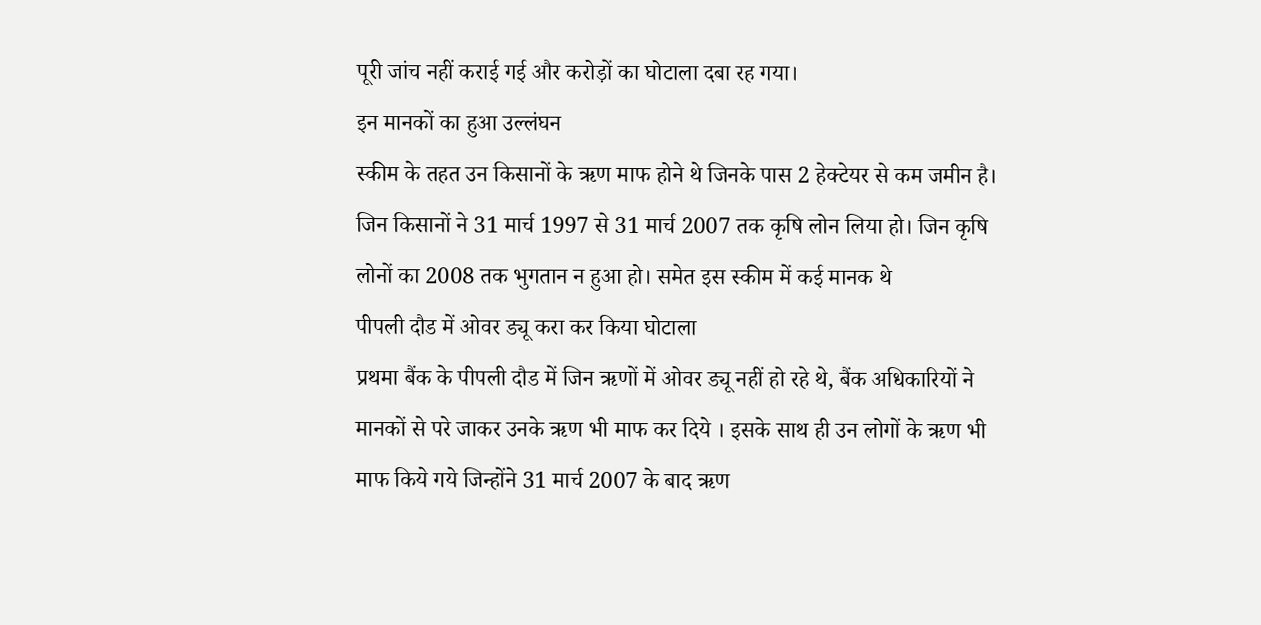पूरी जांच नहीं कराई गई और करोड़ों का घोटाला दबा रह गया।
इन मानकों का हुआ उल्लंघन
स्कीम के तहत उन किसानों के ऋण माफ होने थे जिनके पास 2 हेक्टेयर से कम जमीन है। जिन किसानों ने 31 मार्च 1997 से 31 मार्च 2007 तक कृषि लोन लिया हो। जिन कृषि लोनों का 2008 तक भुगतान न हुआ हो। समेत इस स्कीम में कई मानक थे
पीपली दौड में ओवर ड्यू करा कर किया घोटाला
प्रथमा बैंक के पीपली दौड में जिन ऋणों में ओवर ड्यू नहीं हो रहे थे, बैंक अधिकारियों ने मानकों से परे जाकर उनके ऋण भी माफ कर दिये । इसके साथ ही उन लोगों के ऋण भी माफ किये गये जिन्होंने 31 मार्च 2007 के बाद ऋण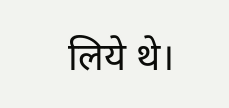लिये थे।